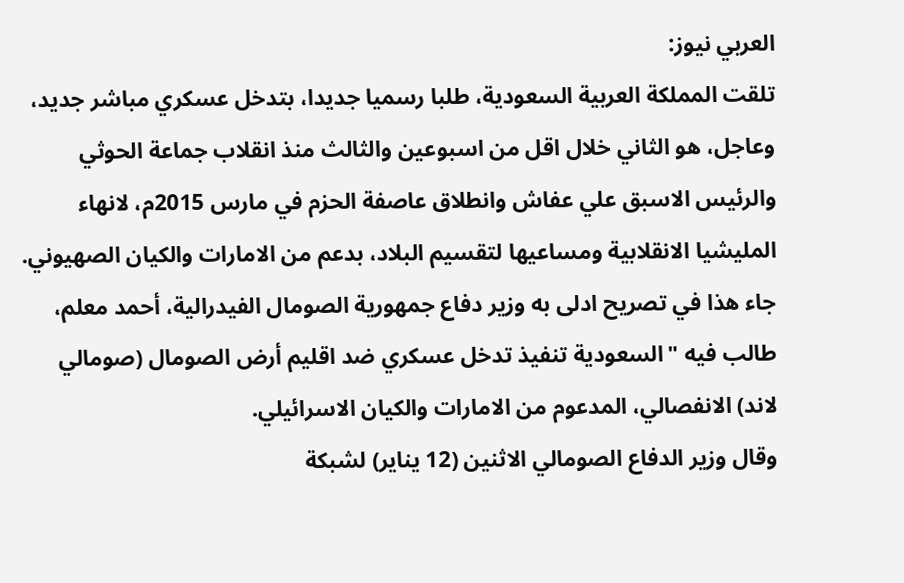العربي نيوز:
تلقت المملكة العربية السعودية، طلبا رسميا جديدا، بتدخل عسكري مباشر جديد، وعاجل، هو الثاني خلال اقل من اسبوعين والثالث منذ انقلاب جماعة الحوثي والرئيس الاسبق علي عفاش وانطلاق عاصفة الحزم في مارس 2015م، لانهاء المليشيا الانقلابية ومساعيها لتقسيم البلاد، بدعم من الامارات والكيان الصهيوني.
جاء هذا في تصريح ادلى به وزير دفاع جمهورية الصومال الفيدرالية، أحمد معلم، طالب فيه "السعودية تنفيذ تدخل عسكري ضد اقليم أرض الصومال (صومالي لاند) الانفصالي، المدعوم من الامارات والكيان الاسرائيلي.
وقال وزير الدفاع الصومالي الاثنين (12 يناير) لشبكة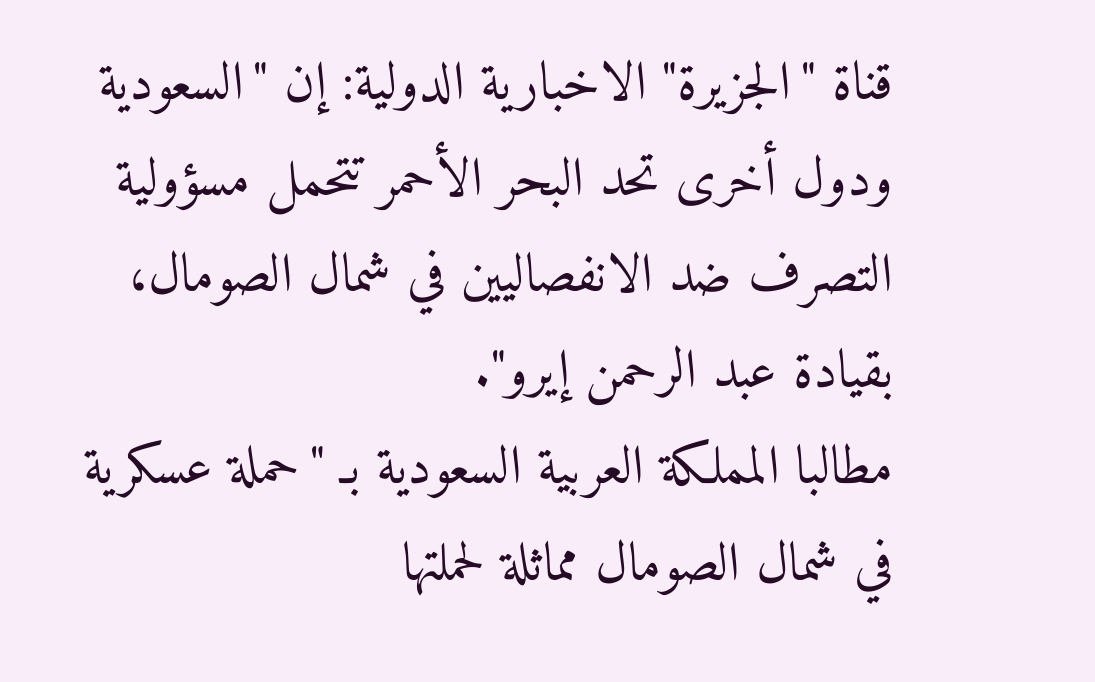قناة "الجزيرة" الاخبارية الدولية: إن "السعودية ودول أخرى تحد البحر الأحمر تتحمل مسؤولية التصرف ضد الانفصاليين في شمال الصومال، بقيادة عبد الرحمن إيرو".
مطالبا المملكة العربية السعودية بـ "حملة عسكرية في شمال الصومال مماثلة لحملتها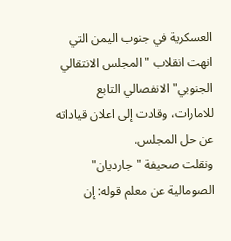العسكرية في جنوب اليمن التي انهت انقلاب "المجلس الانتقالي الجنوبي" الانفصالي التابع للامارات، وقادت إلى اعلان قياداته عن حل المجلس.
ونقلت صحيفة "جارديان" الصومالية عن معلم قوله: إن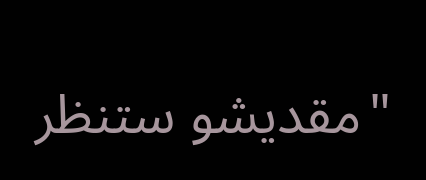"مقديشو ستنظر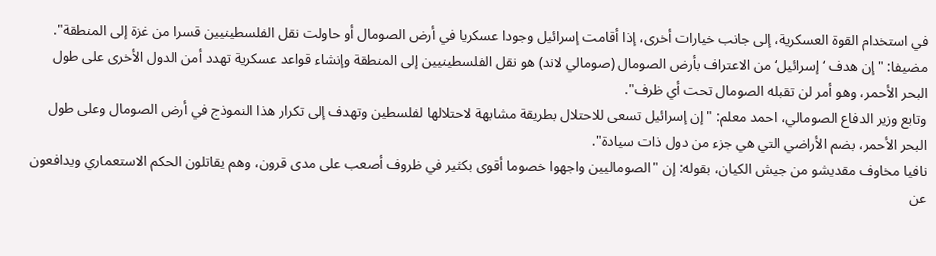في استخدام القوة العسكرية، إلى جانب خيارات أخرى، إذا أقامت إسرائيل وجودا عسكريا في أرض الصومال أو حاولت نقل الفلسطينيين قسرا من غزة إلى المنطقة".
مضيفا: "إن هدف ‘إسرائيل‘ من الاعتراف بأرض الصومال (صومالي لاند) هو نقل الفلسطينيين إلى المنطقة وإنشاء قواعد عسكرية تهدد أمن الدول الأخرى على طول البحر الأحمر، وهو أمر لن تقبله الصومال تحت أي ظرف".
وتابع وزير الدفاع الصومالي، احمد معلم: "إن إسرائيل تسعى للاحتلال بطريقة مشابهة لاحتلالها لفلسطين وتهدف إلى تكرار هذا النموذج في أرض الصومال وعلى طول البحر الأحمر، بضم الأراضي التي هي جزء من دول ذات سيادة".
نافيا مخاوف مقديشو من جيش الكيان، بقوله: إن "الصوماليين واجهوا خصوما أقوى بكثير في ظروف أصعب على مدى قرون، وهم يقاتلون الحكم الاستعماري ويدافعون عن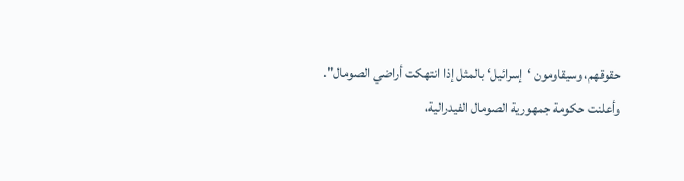حقوقهم، وسيقاومون ‘إسرائيل‘ بالمثل إذا انتهكت أراضي الصومال".
وأعلنت حكومة جمهورية الصومال الفيدرالية،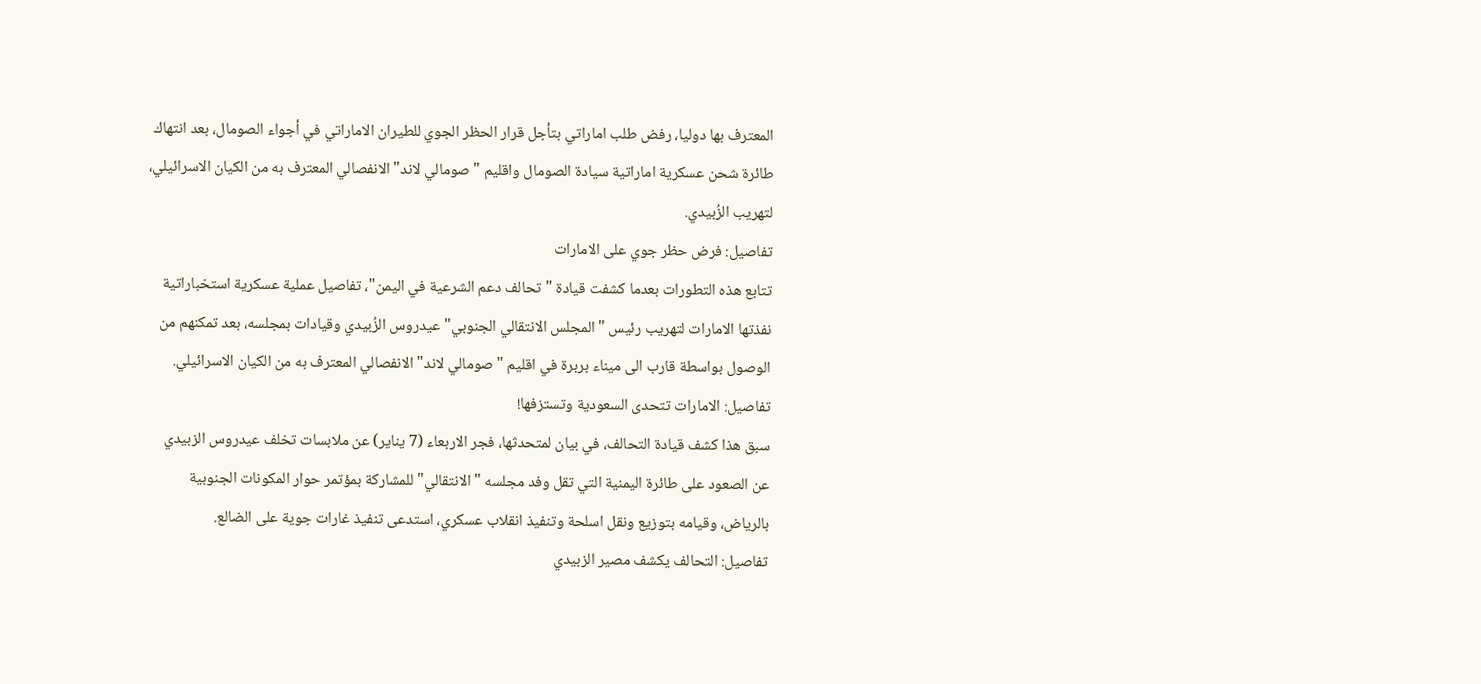المعترف بها دوليا، رفض طلب اماراتي بتأجل قرار الحظر الجوي للطيران الاماراتي في أجواء الصومال، بعد انتهاك طائرة شحن عسكرية اماراتية سيادة الصومال واقليم "صومالي لاند" الانفصالي المعترف به من الكيان الاسرائيلي، لتهريب الزُبيدي.
تفاصيل: فرض حظر جوي على الامارات
تتابع هذه التطورات بعدما كشفت قيادة "تحالف دعم الشرعية في اليمن"، تفاصيل عملية عسكرية استخباراتية نفذتها الامارات لتهريب رئيس "المجلس الانتقالي الجنوبي" عيدروس الزُبيدي وقيادات بمجلسه، بعد تمكنهم من الوصول بواسطة قارب الى ميناء بربرة في اقليم "صومالي لاند" الانفصالي المعترف به من الكيان الاسرائيلي.
تفاصيل: الامارات تتحدى السعودية وتستزفها!
سبق هذا كشف قيادة التحالف، في بيان لمتحدثها، فجر الاربعاء (7 يناير) عن ملابسات تخلف عيدروس الزبيدي عن الصعود على طائرة اليمنية التي تقل وفد مجلسه "الانتقالي" للمشاركة بمؤتمر حوار المكونات الجنوبية بالرياض، وقيامه بتوزيع ونقل اسلحة وتنفيذ انقلاب عسكري، استدعى تنفيذ غارات جوية على الضالع.
تفاصيل: التحالف يكشف مصير الزبيدي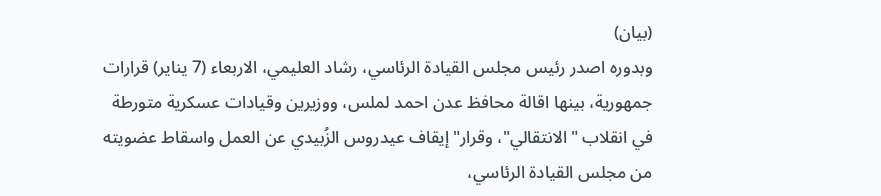(بيان)
وبدوره اصدر رئيس مجلس القيادة الرئاسي، رشاد العليمي، الاربعاء (7 يناير) قرارات جمهورية، بينها اقالة محافظ عدن احمد لملس، ووزيرين وقيادات عسكرية متورطة في انقلاب "الانتقالي"، وقرار"إيقاف عيدروس الزُبيدي عن العمل واسقاط عضويته من مجلس القيادة الرئاسي،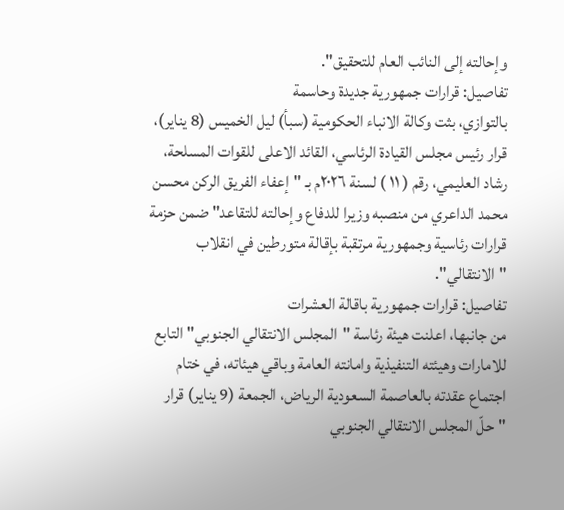وإحالته إلى النائب العام للتحقيق".
تفاصيل: قرارات جمهورية جديدة وحاسمة
بالتوازي، بثت وكالة الانباء الحكومية (سبأ) ليل الخميس (8 يناير)، قرار رئيس مجلس القيادة الرئاسي، القائد الاعلى للقوات المسلحة، رشاد العليمي، رقم ( ١١ ) لسنة ٢٠٢٦م بـ "إعفاء الفريق الركن محسن محمد الداعري من منصبه وزيرا للدفاع وإحالته للتقاعد" ضمن حزمة قرارات رئاسية وجمهورية مرتقبة بإقالة متورطين في انقلاب "الانتقالي".
تفاصيل: قرارات جمهورية باقالة العشرات
من جانبها، اعلنت هيئة رئاسة "المجلس الانتقالي الجنوبي" التابع للامارات وهيئته التنفيذية وامانته العامة وباقي هيئاته، في ختام اجتماع عقدته بالعاصمة السعودية الرياض، الجمعة (9 يناير) قرار "حلّ المجلس الانتقالي الجنوبي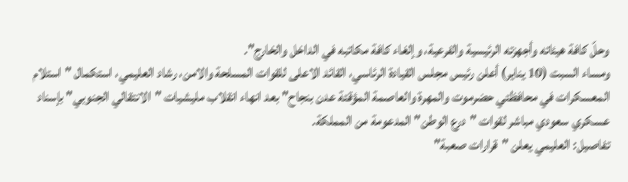وحلّ كافة هيئاته وأجهزته الرئيسية والفرعية، وإلغاء كافة مكاتبه في الداخل والخارج".
ومساء السبت (10 يناير) أعلن رئيس مجلس القيادة الرئاسي، القائد الاعلى للقوات المسلحة والامن، رشاد العليمي، استكمال "استلام المعسكرات في محافظتي حضرموت والمهرة والعاصمة المؤقتة عدن بنجاح" بعد انهاء انقلاب مليشيات "الانتقالي الجنوبي" بإسناد عسكري سعودي مباشر لقوات "درع الوطن" المدعومة من المملكة.
تفاصيل: العليمي يعلن "قرارات صعبة"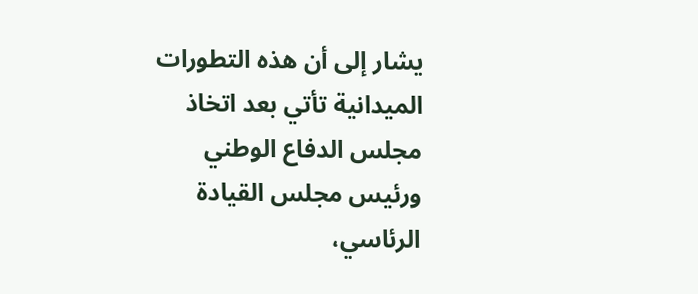يشار إلى أن هذه التطورات الميدانية تأتي بعد اتخاذ مجلس الدفاع الوطني ورئيس مجلس القيادة الرئاسي،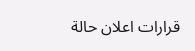قرارات اعلان حالة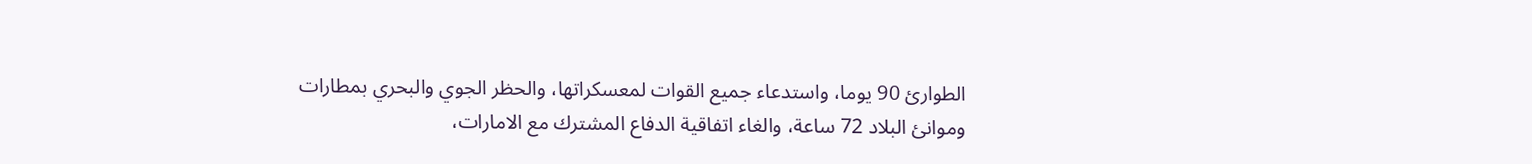الطوارئ 90 يوما، واستدعاء جميع القوات لمعسكراتها، والحظر الجوي والبحري بمطارات وموانئ البلاد 72 ساعة، والغاء اتفاقية الدفاع المشترك مع الامارات،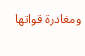ومغادرة قواتها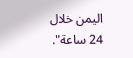اليمن خلال 24 ساعة".